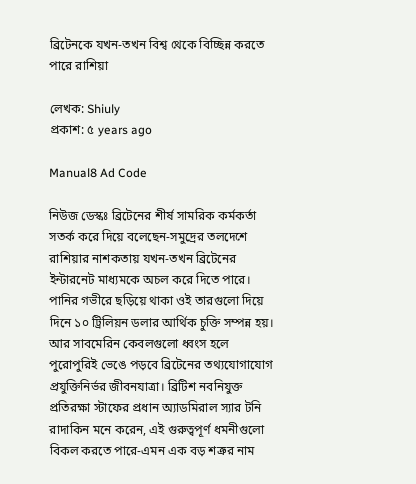ব্রিটেনকে যখন-তখন বিশ্ব থেকে বিচ্ছিন্ন করতে পারে রাশিয়া

লেখক: Shiuly
প্রকাশ: ৫ years ago

Manual8 Ad Code

নিউজ ডেস্কঃ ব্রিটেনের শীর্ষ সামরিক কর্মকর্তা সতর্ক করে দিয়ে বলেছেন-সমুদ্রের তলদেশে রাশিয়ার নাশকতায় যখন-তখন ব্রিটেনের ইন্টারনেট মাধ্যমকে অচল করে দিতে পারে। পানির গভীরে ছড়িয়ে থাকা ওই তারগুলো দিয়ে দিনে ১০ ট্রিলিয়ন ডলার আর্থিক চুক্তি সম্পন্ন হয়। আর সাবমেরিন কেবলগুলো ধ্বংস হলে পুরোপুরিই ভেঙে পড়বে ব্রিটেনের তথ্যযোগাযোগ প্রযুক্তিনির্ভর জীবনযাত্রা। ব্রিটিশ নবনিযুক্ত প্রতিরক্ষা স্টাফের প্রধান অ্যাডমিরাল স্যার টনি রাদাকিন মনে করেন, এই গুরুত্বপূর্ণ ধমনীগুলো বিকল করতে পারে-এমন এক বড় শত্রুর নাম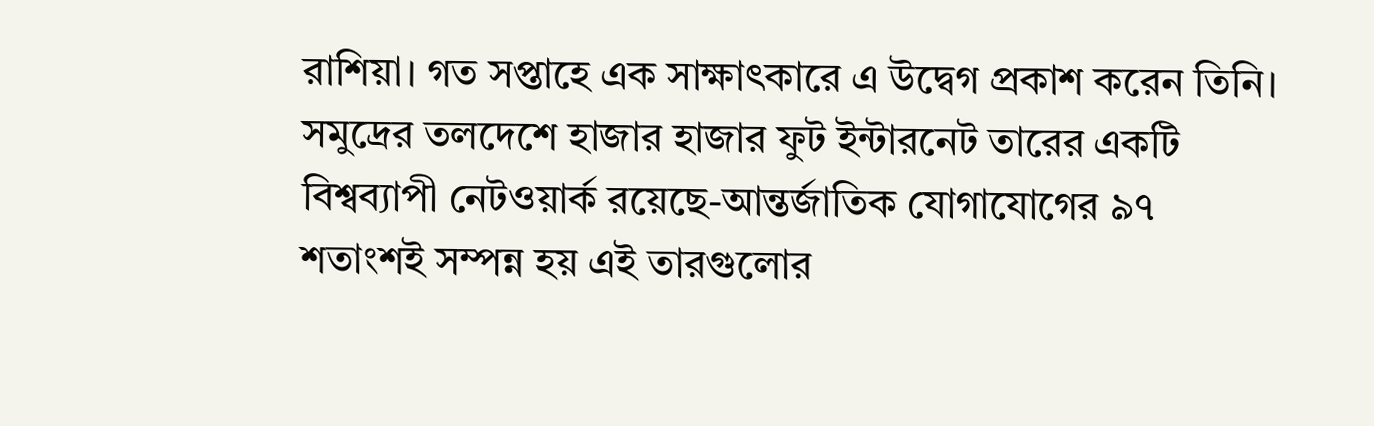রাশিয়া। গত সপ্তাহে এক সাক্ষাৎকারে এ উদ্বেগ প্রকাশ করেন তিনি। সমুদ্রের তলদেশে হাজার হাজার ফুট ইন্টারনেট তারের একটি বিশ্বব্যাপী নেটওয়ার্ক রয়েছে-আন্তর্জাতিক যোগাযোগের ৯৭ শতাংশই সম্পন্ন হয় এই তারগুলোর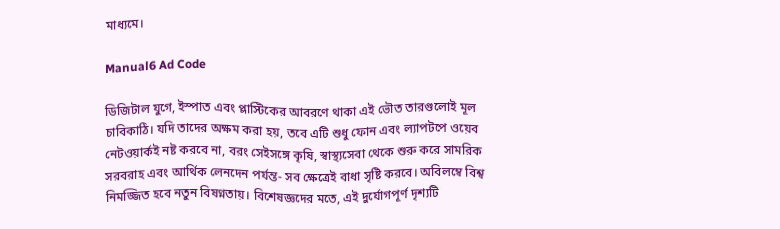মাধ্যমে।

Manual6 Ad Code

ডিজিটাল যুগে, ইস্পাত এবং প্লাস্টিকের আবরণে থাকা এই ভৌত তারগুলোই মূল চাবিকাঠি। যদি তাদের অক্ষম করা হয়, তবে এটি শুধু ফোন এবং ল্যাপটপে ওয়েব নেটওয়ার্কই নষ্ট করবে না, বরং সেইসঙ্গে কৃষি, স্বাস্থ্যসেবা থেকে শুরু করে সামরিক সরবরাহ এবং আর্থিক লেনদেন পর্যন্ত- সব ক্ষেত্রেই বাধা সৃষ্টি করবে। অবিলম্বে বিশ্ব নিমজ্জিত হবে নতুন বিষণ্নতায়। বিশেষজ্ঞদের মতে, এই দুর্যোগপূর্ণ দৃশ্যটি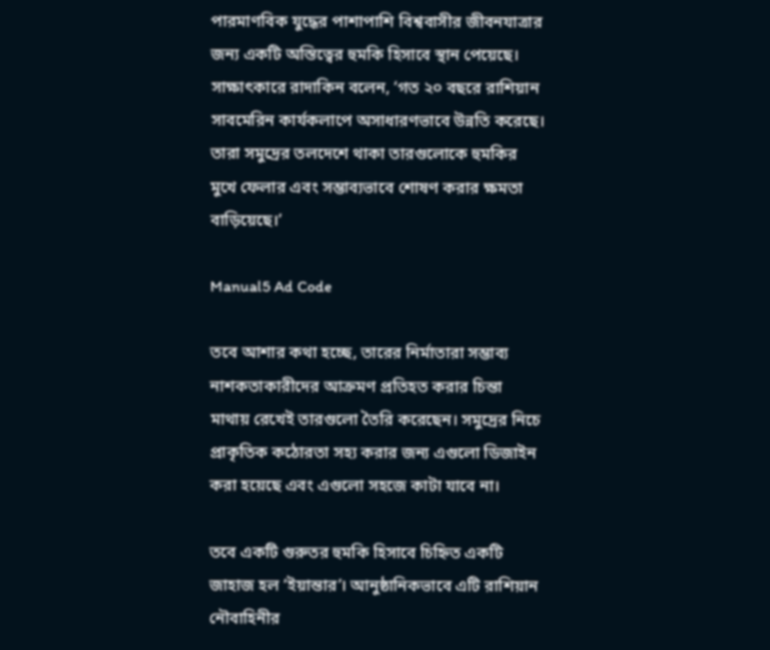পারমাণবিক যুদ্ধের পাশাপাশি বিশ্ববাসীর জীবনযাত্রার জন্য একটি অস্তিত্বের হুমকি হিসাবে স্থান পেয়েছে। সাক্ষাৎকারে রাদাকিন বলেন, ‘গত ২০ বছরে রাশিয়ান সাবমেরিন কার্যকলাপে অসাধারণভাবে উন্নতি করেছে। তারা সমুদ্রের তলদেশে থাকা তারগুলোকে হুমকির মুখে ফেলার এবং সম্ভাব্যভাবে শোষণ করার ক্ষমতা বাড়িয়েছে।’

Manual5 Ad Code

তবে আশার কথা হচ্ছে, তারের নির্মাতারা সম্ভাব্য নাশকতাকারীদের আক্রমণ প্রতিহত করার চিন্তা মাথায় রেখেই তারগুলো তৈরি করেছেন। সমুদ্রের নিচে প্রাকৃতিক কঠোরতা সহ্য করার জন্য এগুলো ডিজাইন করা হয়েছে এবং এগুলো সহজে কাটা যাবে না।

তবে একটি গুরুতর হুমকি হিসাবে চিহ্নিত একটি জাহাজ হল ‘ইয়ান্তার’। আনুষ্ঠানিকভাবে এটি রাশিয়ান নৌবাহিনীর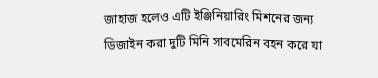জাহাজ হলেও এটি ইঞ্জিনিয়ারিং মিশনের জন্য ডিজাইন করা দুটি মিনি সাবমেরিন বহন করে যা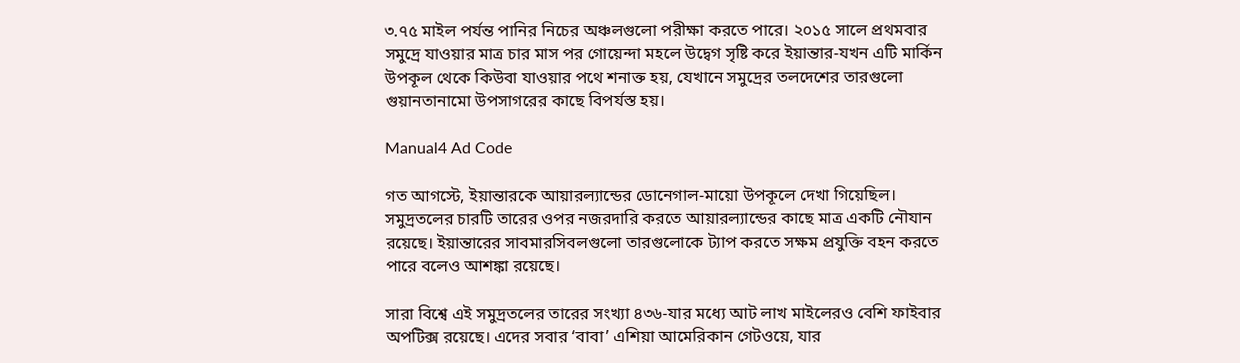৩.৭৫ মাইল পর্যন্ত পানির নিচের অঞ্চলগুলো পরীক্ষা করতে পারে। ২০১৫ সালে প্রথমবার সমুদ্রে যাওয়ার মাত্র চার মাস পর গোয়েন্দা মহলে উদ্বেগ সৃষ্টি করে ইয়ান্তার-যখন এটি মার্কিন উপকূল থেকে কিউবা যাওয়ার পথে শনাক্ত হয়, যেখানে সমুদ্রের তলদেশের তারগুলো গুয়ানতানামো উপসাগরের কাছে বিপর্যস্ত হয়।

Manual4 Ad Code

গত আগস্টে, ইয়ান্তারকে আয়ারল্যান্ডের ডোনেগাল-মায়ো উপকূলে দেখা গিয়েছিল। সমুদ্রতলের চারটি তারের ওপর নজরদারি করতে আয়ারল্যান্ডের কাছে মাত্র একটি নৌযান রয়েছে। ইয়ান্তারের সাবমারসিবলগুলো তারগুলোকে ট্যাপ করতে সক্ষম প্রযুক্তি বহন করতে পারে বলেও আশঙ্কা রয়েছে।

সারা বিশ্বে এই সমুদ্রতলের তারের সংখ্যা ৪৩৬-যার মধ্যে আট লাখ মাইলেরও বেশি ফাইবার অপটিক্স রয়েছে। এদের সবার ‘বাবা’ এশিয়া আমেরিকান গেটওয়ে, যার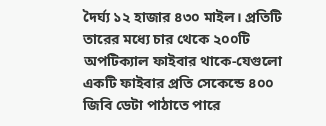দৈর্ঘ্য ১২ হাজার ৪৩০ মাইল। প্রতিটি তারের মধ্যে চার থেকে ২০০টি অপটিক্যাল ফাইবার থাকে-যেগুলো একটি ফাইবার প্রতি সেকেন্ডে ৪০০ জিবি ডেটা পাঠাতে পারে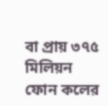বা প্রায় ৩৭৫ মিলিয়ন ফোন কলের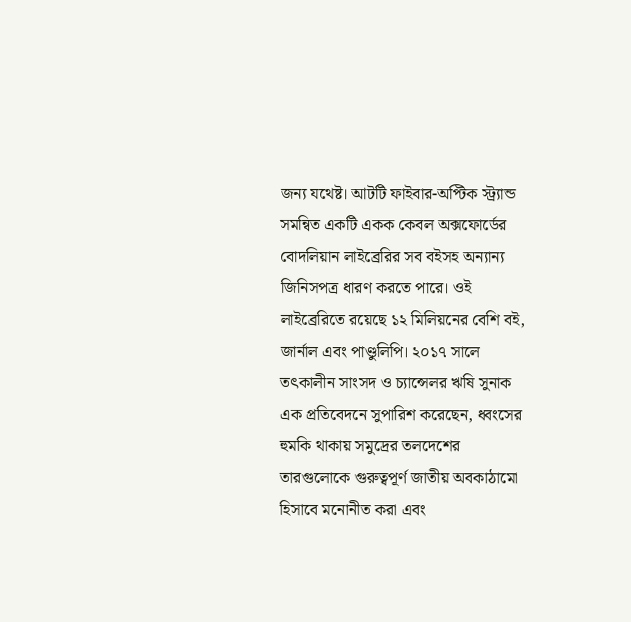জন্য যথেষ্ট। আটটি ফাইবার-অপ্টিক স্ট্র্যান্ড সমন্বিত একটি একক কেবল অক্সফোর্ডের বোদলিয়ান লাইব্রেরির সব বইসহ অন্যান্য জিনিসপত্র ধারণ করতে পারে। ওই লাইব্রেরিতে রয়েছে ১২ মিলিয়নের বেশি বই, জার্নাল এবং পাণ্ডুলিপি। ২০১৭ সালে তৎকালীন সাংসদ ও চ্যান্সেলর ঋষি সুনাক এক প্রতিবেদনে সুপারিশ করেছেন, ধ্বংসের হুমকি থাকায় সমুদ্রের তলদেশের তারগুলোকে গুরুত্বপূর্ণ জাতীয় অবকাঠামো হিসাবে মনোনীত করা এবং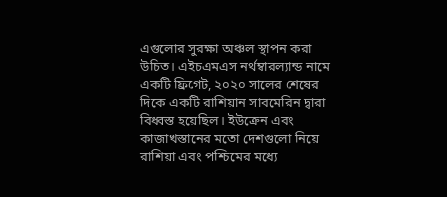এগুলোর সুরক্ষা অঞ্চল স্থাপন করা উচিত। এইচএমএস নর্থম্বারল্যান্ড নামে একটি ফ্রিগেট, ২০২০ সালের শেষের দিকে একটি রাশিয়ান সাবমেরিন দ্বারা বিধ্বস্ত হয়েছিল। ইউক্রেন এবং কাজাখস্তানের মতো দেশগুলো নিয়ে রাশিয়া এবং পশ্চিমের মধ্যে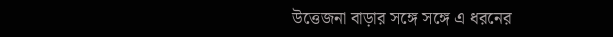উত্তেজনা বাড়ার সঙ্গে সঙ্গে এ ধরনের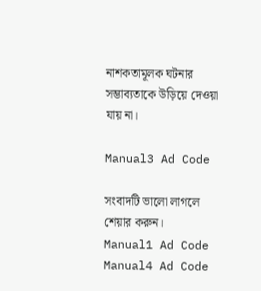নাশকতামূলক ঘটনার সম্ভাব্যতাকে উড়িয়ে দেওয়া যায় না।

Manual3 Ad Code

সংবাদটি ভালো লাগলে শেয়ার করুন।
Manual1 Ad Code
Manual4 Ad Code